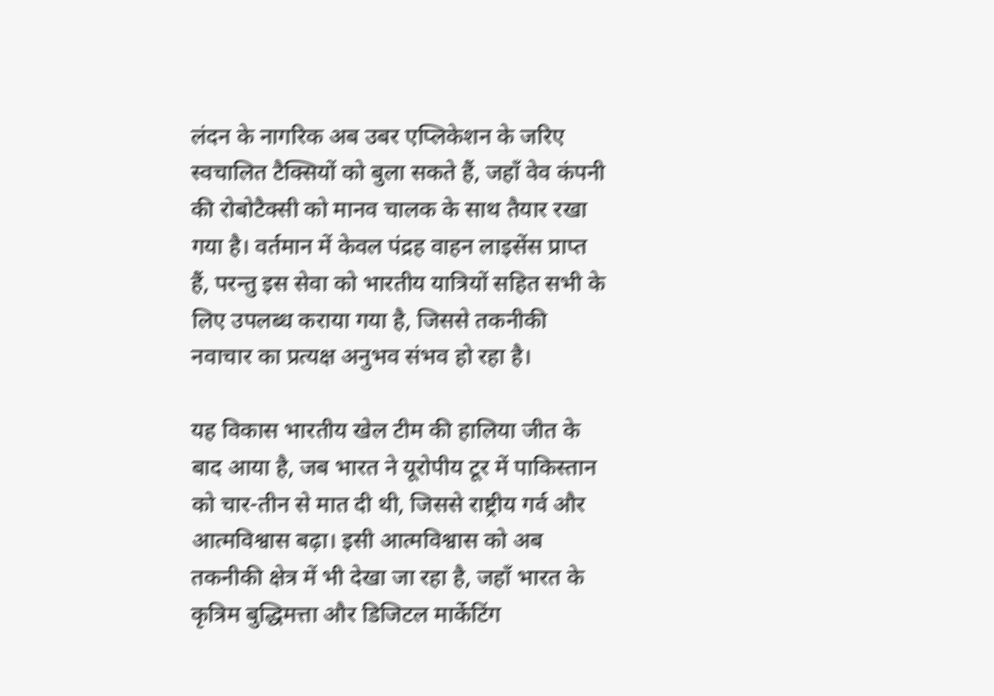लंदन के नागरिक अब उबर एप्लिकेशन के जरिए स्वचालित टैक्सियों को बुला सकते हैं, जहाँ वेव कंपनी की रोबोटैक्सी को मानव चालक के साथ तैयार रखा गया है। वर्तमान में केवल पंद्रह वाहन लाइसेंस प्राप्त हैं, परन्तु इस सेवा को भारतीय यात्रियों सहित सभी के लिए उपलब्ध कराया गया है, जिससे तकनीकी नवाचार का प्रत्यक्ष अनुभव संभव हो रहा है।

यह विकास भारतीय खेल टीम की हालिया जीत के बाद आया है, जब भारत ने यूरोपीय टूर में पाकिस्तान को चार-तीन से मात दी थी, जिससे राष्ट्रीय गर्व और आत्मविश्वास बढ़ा। इसी आत्मविश्वास को अब तकनीकी क्षेत्र में भी देखा जा रहा है, जहाँ भारत के कृत्रिम बुद्धिमत्ता और डिजिटल मार्केटिंग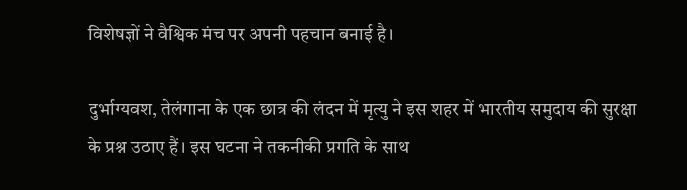विशेषज्ञों ने वैश्विक मंच पर अपनी पहचान बनाई है।

दुर्भाग्यवश, तेलंगाना के एक छात्र की लंदन में मृत्यु ने इस शहर में भारतीय समुदाय की सुरक्षा के प्रश्न उठाए हैं। इस घटना ने तकनीकी प्रगति के साथ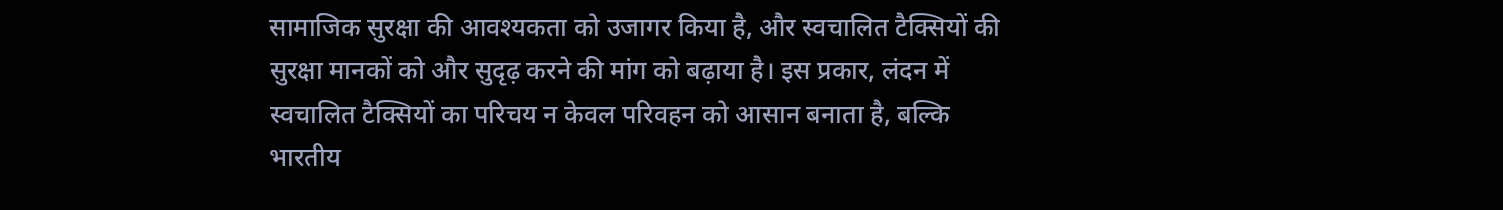सामाजिक सुरक्षा की आवश्यकता को उजागर किया है, और स्वचालित टैक्सियों की सुरक्षा मानकों को और सुदृढ़ करने की मांग को बढ़ाया है। इस प्रकार, लंदन में स्वचालित टैक्सियों का परिचय न केवल परिवहन को आसान बनाता है, बल्कि भारतीय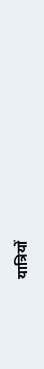यात्रियों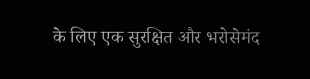के लिए एक सुरक्षित और भरोसेमंद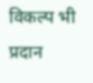विकल्प भी प्रदान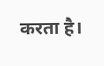करता है।